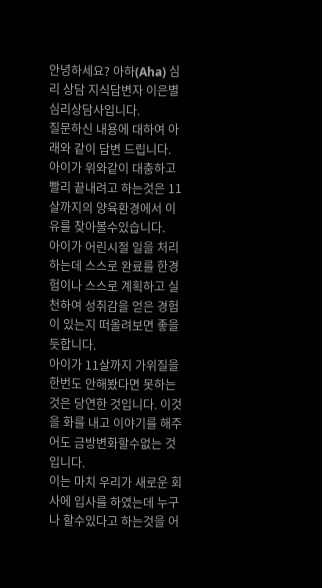안녕하세요? 아하(Aha) 심리 상담 지식답변자 이은별 심리상담사입니다.
질문하신 내용에 대하여 아래와 같이 답변 드립니다.
아이가 위와같이 대충하고 빨리 끝내려고 하는것은 11살까지의 양육환경에서 이유를 찾아볼수있습니다.
아이가 어린시절 일을 처리하는데 스스로 완료를 한경험이나 스스로 계획하고 실천하여 성취감을 얻은 경험이 있는지 떠올려보면 좋을듯합니다.
아이가 11살까지 가위질을 한번도 안해봤다면 못하는 것은 당연한 것입니다. 이것을 화를 내고 이야기를 해주어도 금방변화할수없는 것입니다.
이는 마치 우리가 새로운 회사에 입사를 하였는데 누구나 할수있다고 하는것을 어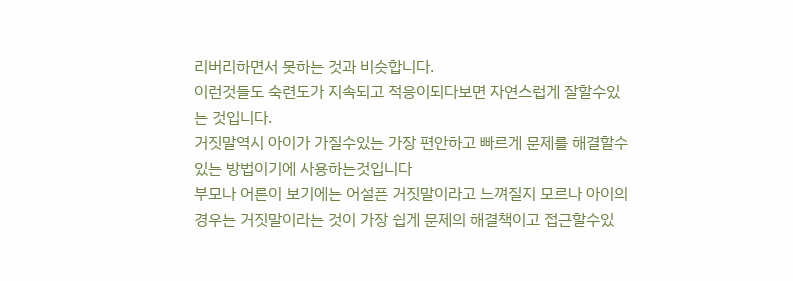리버리하면서 못하는 것과 비슷합니다.
이런것들도 숙련도가 지속되고 적응이되다보면 자연스럽게 잘할수있는 것입니다.
거짓말역시 아이가 가질수있는 가장 편안하고 빠르게 문제를 해결할수있는 방법이기에 사용하는것입니다
부모나 어른이 보기에는 어설픈 거짓말이라고 느껴질지 모르나 아이의 경우는 거짓말이라는 것이 가장 쉽게 문제의 해결책이고 접근할수있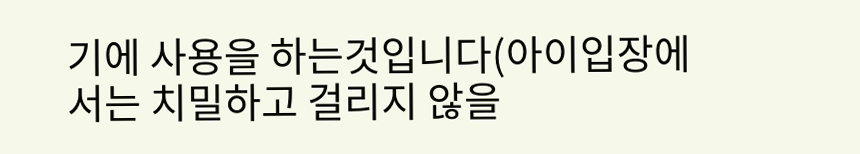기에 사용을 하는것입니다(아이입장에서는 치밀하고 걸리지 않을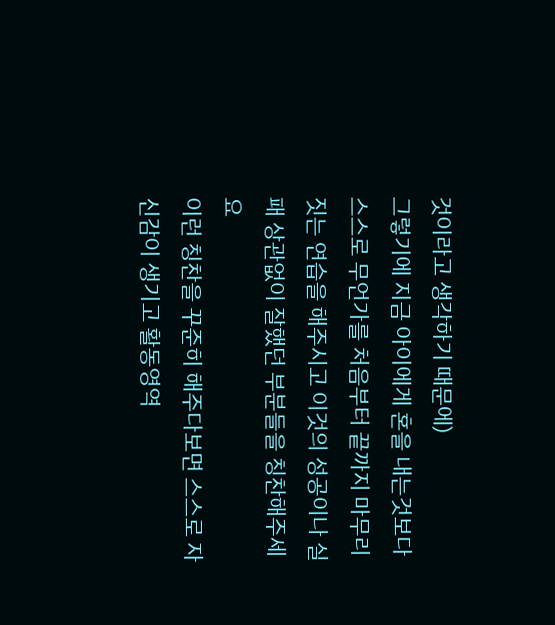것이라고 생각하기 때문에)
그렇기에 지금 아이에게 혼을 내는것보다
스스로 무언가를 처음부터 끝까지 마무리짓는 연습을 해주시고 이것의 성공이나 실패 상관없이 잘했던 부분들을 칭찬해주세요
이런 칭찬을 꾸준히 해주다보면 스스로 자신감이 생기고 활동영역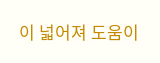이 넓어져 도움이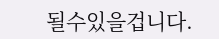될수있을겁니다.